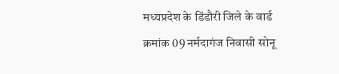मध्यप्रदेश के डिंडौरी जिले के वार्ड क्रमांक 09 नर्मदागंज निवासी सोनू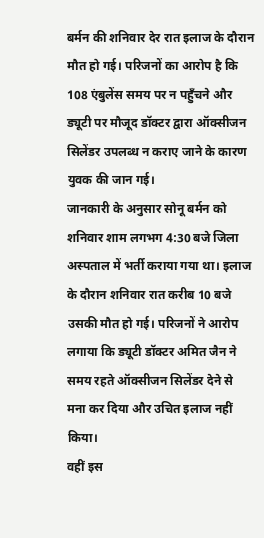बर्मन की शनिवार देर रात इलाज के दौरान मौत हो गई। परिजनों का आरोप है कि 108 एंबुलेंस समय पर न पहुँचने और ड्यूटी पर मौजूद डॉक्टर द्वारा ऑक्सीजन सिलेंडर उपलब्ध न कराए जाने के कारण युवक की जान गई।
जानकारी के अनुसार सोनू बर्मन को शनिवार शाम लगभग 4:30 बजे जिला अस्पताल में भर्ती कराया गया था। इलाज के दौरान शनिवार रात करीब 10 बजे उसकी मौत हो गई। परिजनों ने आरोप लगाया कि ड्यूटी डॉक्टर अमित जैन ने समय रहते ऑक्सीजन सिलेंडर देने से मना कर दिया और उचित इलाज नहीं किया।
वहीं इस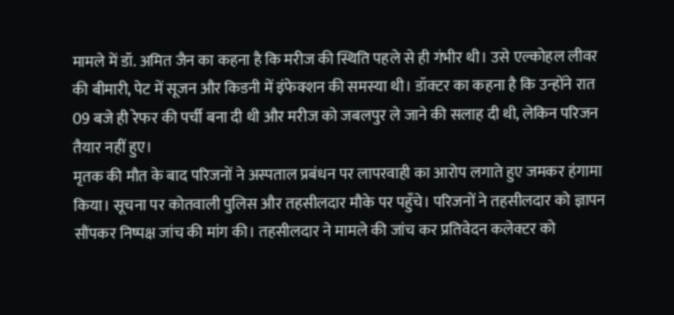मामले में डॉ. अमित जैन का कहना है कि मरीज की स्थिति पहले से ही गंभीर थी। उसे एल्कोहल लीवर की बीमारी, पेट में सूजन और किडनी में इंफेक्शन की समस्या थी। डॉक्टर का कहना है कि उन्होंने रात 09 बजे ही रेफर की पर्ची बना दी थी और मरीज को जबलपुर ले जाने की सलाह दी थी, लेकिन परिजन तैयार नहीं हुए।
मृतक की मौत के बाद परिजनों ने अस्पताल प्रबंधन पर लापरवाही का आरोप लगाते हुए जमकर हंगामा किया। सूचना पर कोतवाली पुलिस और तहसीलदार मौके पर पहुँचे। परिजनों ने तहसीलदार को ज्ञापन सौंपकर निष्पक्ष जांच की मांग की। तहसीलदार ने मामले की जांच कर प्रतिवेदन कलेक्टर को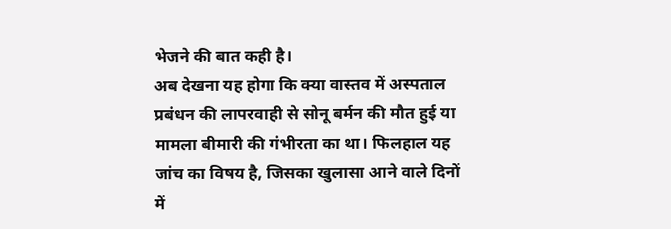भेजने की बात कही है।
अब देखना यह होगा कि क्या वास्तव में अस्पताल प्रबंधन की लापरवाही से सोनू बर्मन की मौत हुई या मामला बीमारी की गंभीरता का था। फिलहाल यह जांच का विषय है, जिसका खुलासा आने वाले दिनों में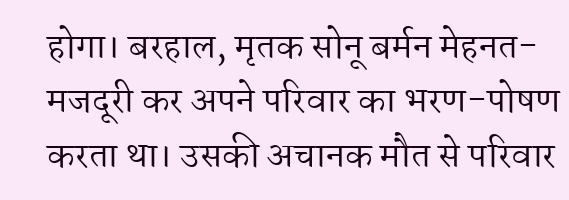होगा। बरहाल, मृतक सोनू बर्मन मेहनत-मजदूरी कर अपने परिवार का भरण-पोषण करता था। उसकी अचानक मौत से परिवार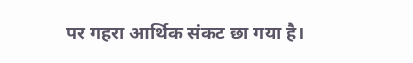पर गहरा आर्थिक संकट छा गया है।